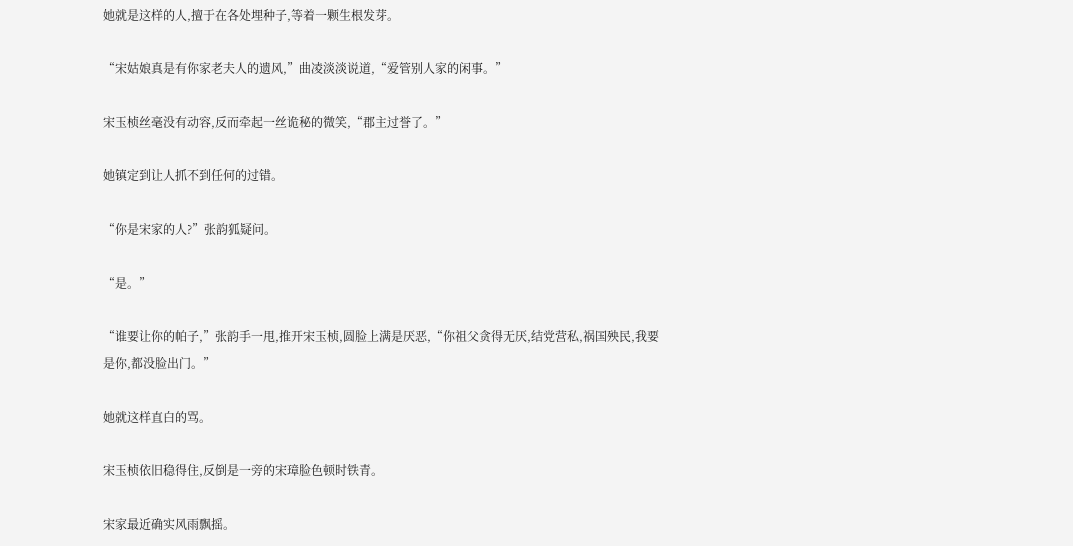她就是这样的人,擅于在各处埋种子,等着一颗生根发芽。

“宋姑娘真是有你家老夫人的遗风,”曲凌淡淡说道,“爱管别人家的闲事。”

宋玉桢丝毫没有动容,反而牵起一丝诡秘的微笑,“郡主过誉了。”

她镇定到让人抓不到任何的过错。

“你是宋家的人?”张韵狐疑问。

“是。”

“谁要让你的帕子,”张韵手一甩,推开宋玉桢,圆脸上满是厌恶,“你祖父贪得无厌,结党营私,祸国殃民,我要是你,都没脸出门。”

她就这样直白的骂。

宋玉桢依旧稳得住,反倒是一旁的宋璋脸色顿时铁青。

宋家最近确实风雨飘摇。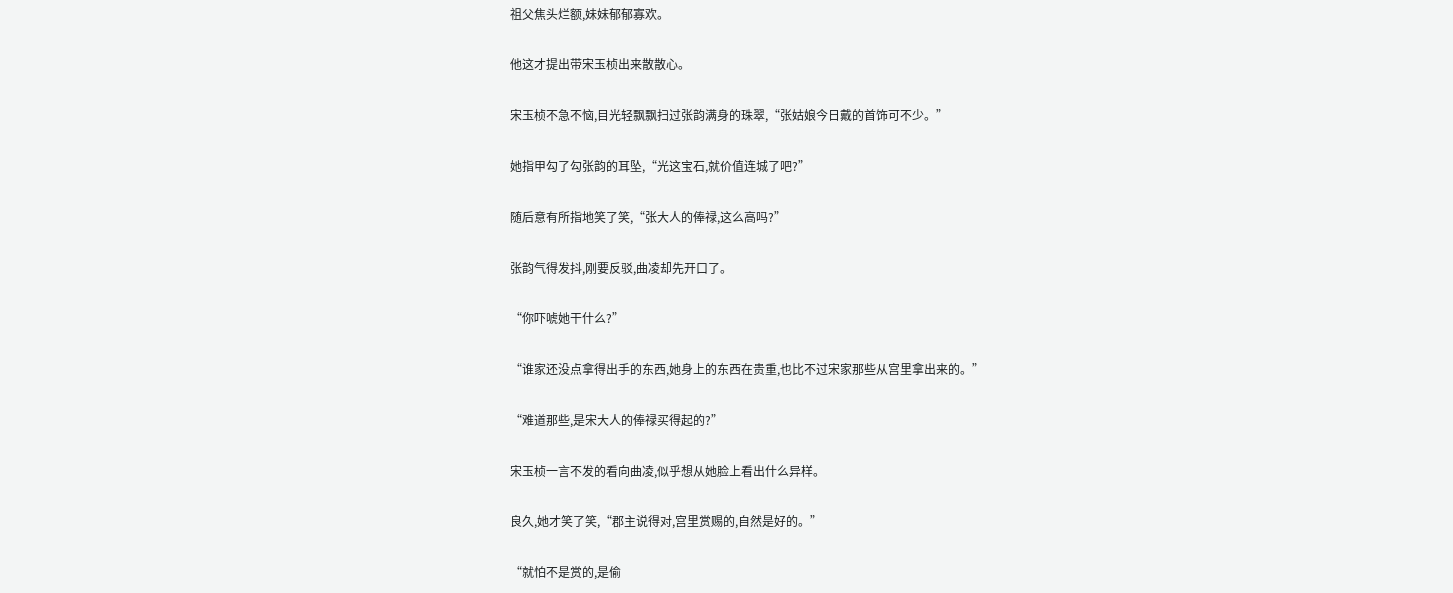祖父焦头烂额,妹妹郁郁寡欢。

他这才提出带宋玉桢出来散散心。

宋玉桢不急不恼,目光轻飘飘扫过张韵满身的珠翠,“张姑娘今日戴的首饰可不少。”

她指甲勾了勾张韵的耳坠,“光这宝石,就价值连城了吧?”

随后意有所指地笑了笑,“张大人的俸禄,这么高吗?”

张韵气得发抖,刚要反驳,曲凌却先开口了。

“你吓唬她干什么?”

“谁家还没点拿得出手的东西,她身上的东西在贵重,也比不过宋家那些从宫里拿出来的。”

“难道那些,是宋大人的俸禄买得起的?”

宋玉桢一言不发的看向曲凌,似乎想从她脸上看出什么异样。

良久,她才笑了笑,“郡主说得对,宫里赏赐的,自然是好的。”

“就怕不是赏的,是偷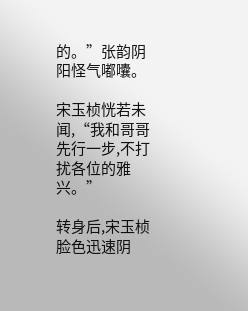的。”张韵阴阳怪气嘟囔。

宋玉桢恍若未闻,“我和哥哥先行一步,不打扰各位的雅兴。”

转身后,宋玉桢脸色迅速阴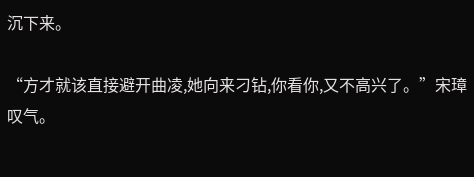沉下来。

“方才就该直接避开曲凌,她向来刁钻,你看你,又不高兴了。”宋璋叹气。